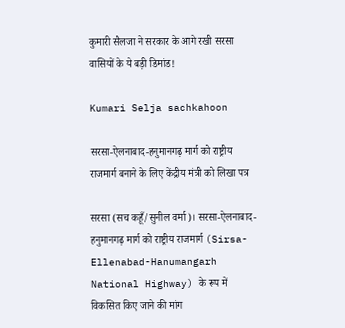कुमारी सैलजा ने सरकार के आगे रखी सरसा वासियों के ये बड़ी डिमांड!

Kumari Selja sachkahoon

सरसा-ऐलनाबाद-हनुमानगढ़ मार्ग को राष्ट्रीय राजमार्ग बनाने के लिए केंद्रीय मंत्री को लिखा पत्र

सरसा (सच कहूँ/सुनील वर्मा)। सरसा-ऐलनाबाद-हनुमानगढ़ मार्ग को राष्ट्रीय राजमार्ग (Sirsa-Ellenabad-Hanumangarh National Highway) के रूप में विकसित किए जाने की मांग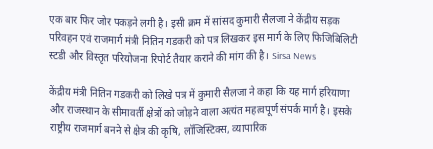एक बार फिर जोर पकड़ने लगी है। इसी क्रम में सांसद कुमारी सैलजा ने केंद्रीय सड़क परिवहन एवं राजमार्ग मंत्री नितिन गडकरी को पत्र लिखकर इस मार्ग के लिए फिजिबिलिटी स्टडी और विस्तृत परियोजना रिपोर्ट तैयार कराने की मांग की है। Sirsa News

केंद्रीय मंत्री नितिन गडकरी को लिखे पत्र में कुमारी सैलजा ने कहा कि यह मार्ग हरियाणा और राजस्थान के सीमावर्ती क्षेत्रों को जोड़ने वाला अत्यंत महत्वपूर्ण संपर्क मार्ग है। इसके राष्ट्रीय राजमार्ग बनने से क्षेत्र की कृषि, लॉजिस्टिक्स, व्यापारिक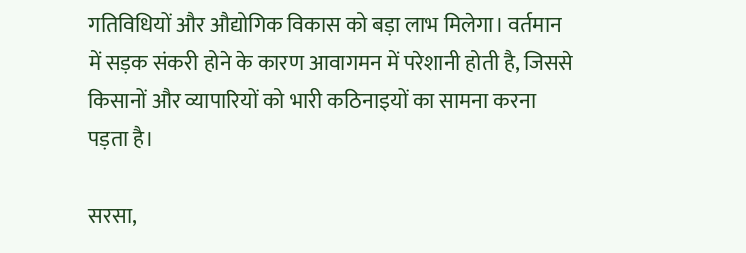गतिविधियों और औद्योगिक विकास को बड़ा लाभ मिलेगा। वर्तमान में सड़क संकरी होने के कारण आवागमन में परेशानी होती है, जिससे किसानों और व्यापारियों को भारी कठिनाइयों का सामना करना पड़ता है।

सरसा,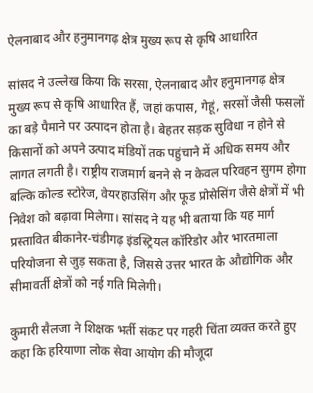ऐलनाबाद और हनुमानगढ़ क्षेत्र मुख्य रूप से कृषि आधारित

सांसद ने उल्लेख किया कि सरसा, ऐलनाबाद और हनुमानगढ़ क्षेत्र मुख्य रूप से कृषि आधारित हैं, जहां कपास, गेहूं, सरसों जैसी फसलों का बड़े पैमाने पर उत्पादन होता है। बेहतर सड़क सुविधा न होने से किसानों को अपने उत्पाद मंडियों तक पहुंचाने में अधिक समय और लागत लगती है। राष्ट्रीय राजमार्ग बनने से न केवल परिवहन सुगम होगा बल्कि कोल्ड स्टोरेज, वेयरहाउसिंग और फूड प्रोसेसिंग जैसे क्षेत्रों में भी निवेश को बढ़ावा मिलेगा। सांसद ने यह भी बताया कि यह मार्ग प्रस्तावित बीकानेर-चंडीगढ़ इंडस्ट्रियल कॉरिडोर और भारतमाला परियोजना से जुड़ सकता है, जिससे उत्तर भारत के औद्योगिक और सीमावर्ती क्षेत्रों को नई गति मिलेगी।

कुमारी सैलजा ने शिक्षक भर्ती संकट पर गहरी चिंता व्यक्त करते हुए कहा कि हरियाणा लोक सेवा आयोग की मौजूदा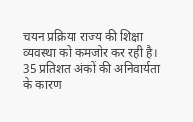चयन प्रक्रिया राज्य की शिक्षा व्यवस्था को कमजोर कर रही है। 35 प्रतिशत अंकों की अनिवार्यता के कारण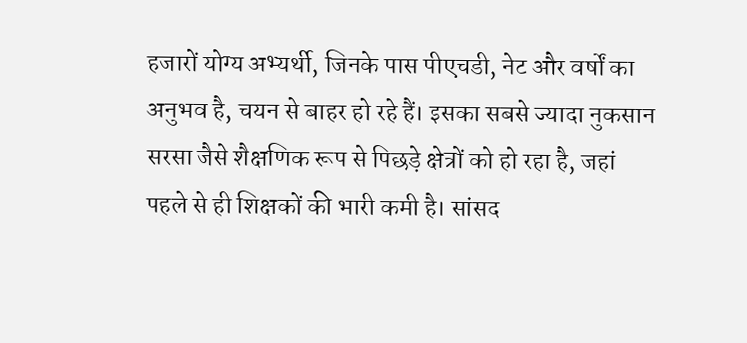हजारों योग्य अभ्यर्थी, जिनके पास पीएचडी, नेट और वर्षों का अनुभव है, चयन से बाहर हो रहे हैं। इसका सबसे ज्यादा नुकसान सरसा जैसे शैक्षणिक रूप से पिछड़े क्षेत्रों को हो रहा है, जहां पहले से ही शिक्षकों की भारी कमी है। सांसद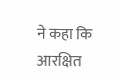ने कहा कि आरक्षित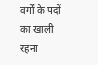वर्गों के पदों का खाली रहना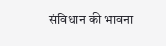संविधान की भावना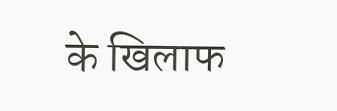के खिलाफ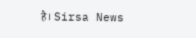है। Sirsa News